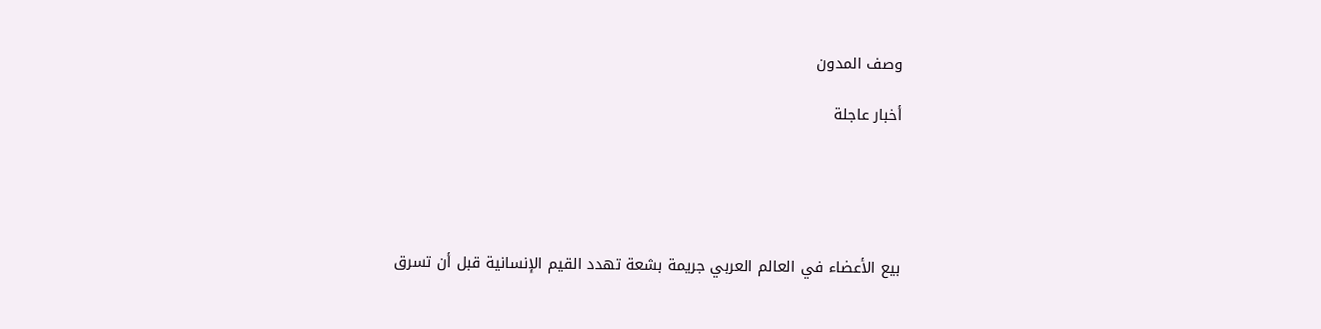وصف المدون

أخبار عاجلة





بيع الأعضاء في العالم العربي جريمة بشعة تهدد القيم الإنسانية قبل أن تسرق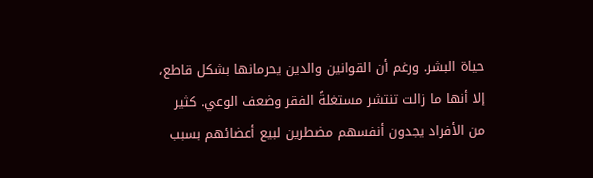حياة البشر. ورغم أن القوانين والدين يحرمانها بشكل قاطع، إلا أنها ما زالت تنتشر مستغلةً الفقر وضعف الوعي. كثير من الأفراد يجدون أنفسهم مضطرين لبيع أعضائهم بسبب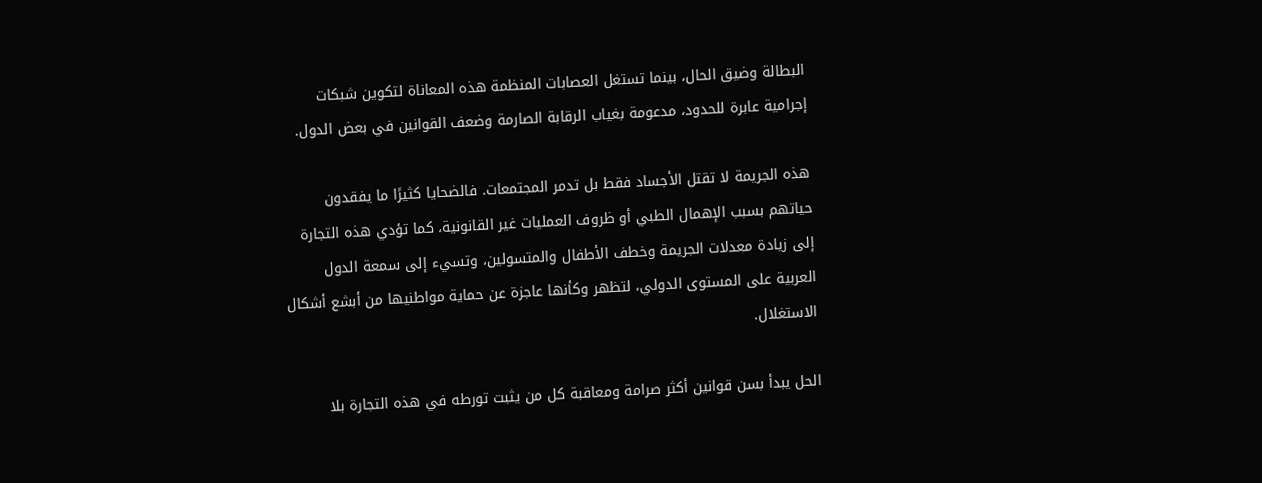البطالة وضيق الحال، بينما تستغل العصابات المنظمة هذه المعاناة لتكوين شبكات إجرامية عابرة للحدود، مدعومة بغياب الرقابة الصارمة وضعف القوانين في بعض الدول.

هذه الجريمة لا تقتل الأجساد فقط بل تدمر المجتمعات. فالضحايا كثيرًا ما يفقدون حياتهم بسبب الإهمال الطبي أو ظروف العمليات غير القانونية، كما تؤدي هذه التجارة إلى زيادة معدلات الجريمة وخطف الأطفال والمتسولين، وتسيء إلى سمعة الدول العربية على المستوى الدولي، لتظهر وكأنها عاجزة عن حماية مواطنيها من أبشع أشكال الاستغلال.

الحل يبدأ بسن قوانين أكثر صرامة ومعاقبة كل من يثبت تورطه في هذه التجارة بلا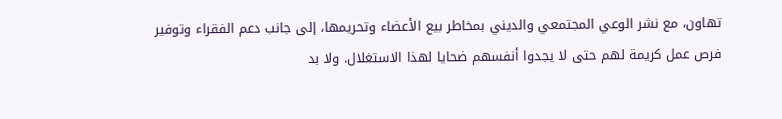تهاون، مع نشر الوعي المجتمعي والديني بمخاطر بيع الأعضاء وتحريمها، إلى جانب دعم الفقراء وتوفير فرص عمل كريمة لهم حتى لا يجدوا أنفسهم ضحايا لهذا الاستغلال. ولا بد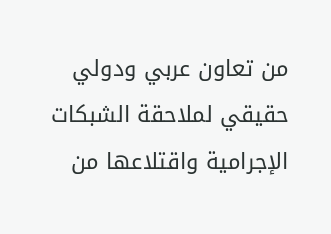من تعاون عربي ودولي حقيقي لملاحقة الشبكات الإجرامية واقتلاعها من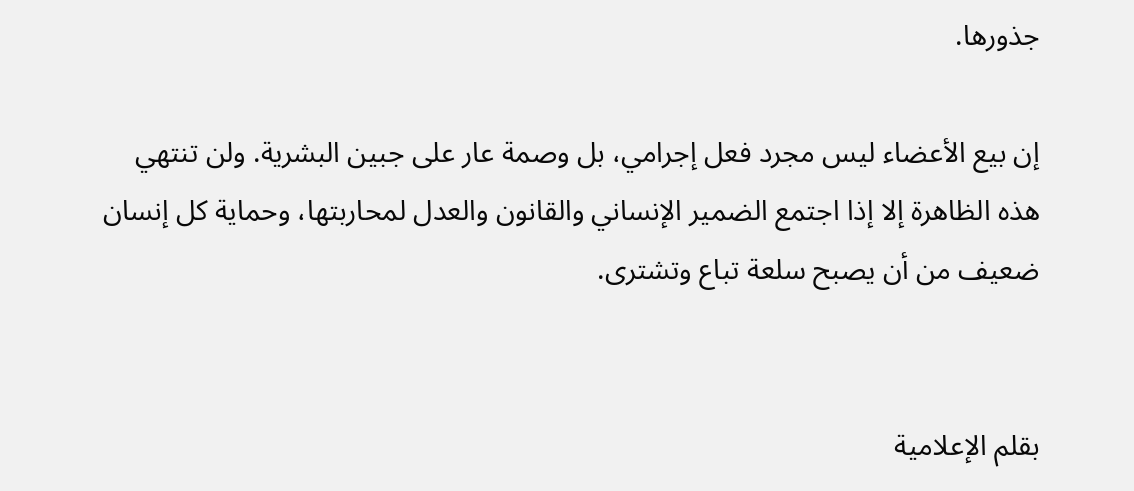جذورها.

إن بيع الأعضاء ليس مجرد فعل إجرامي، بل وصمة عار على جبين البشرية. ولن تنتهي هذه الظاهرة إلا إذا اجتمع الضمير الإنساني والقانون والعدل لمحاربتها، وحماية كل إنسان ضعيف من أن يصبح سلعة تباع وتشترى.


بقلم الإعلامية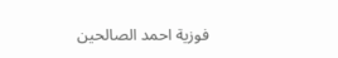فوزية احمد الصالحين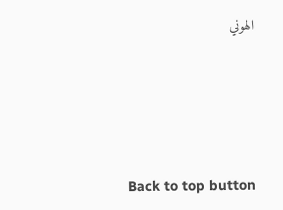الهوني







Back to top button